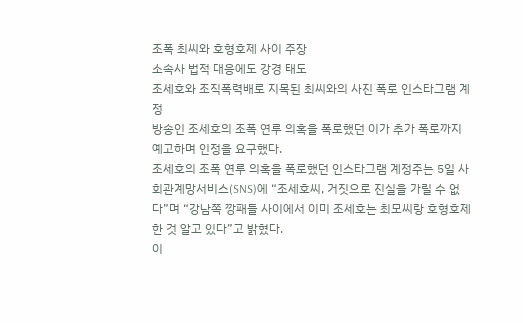조폭 최씨와 호형호제 사이 주장
소속사 법적 대응에도 강경 태도
조세호와 조직폭력배로 지목된 최씨와의 사진 폭로 인스타그램 계정
방송인 조세호의 조폭 연루 의혹을 폭로했던 이가 추가 폭로까지 예고하며 인정을 요구했다.
조세호의 조폭 연루 의혹을 폭로했던 인스타그램 계정주는 5일 사회관계망서비스(SNS)에 “조세호씨, 거짓으로 진실을 가릴 수 없다”며 “강남쪽 깡패들 사이에서 이미 조세호는 최모씨랑 호형호제한 것 알고 있다”고 밝혔다.
이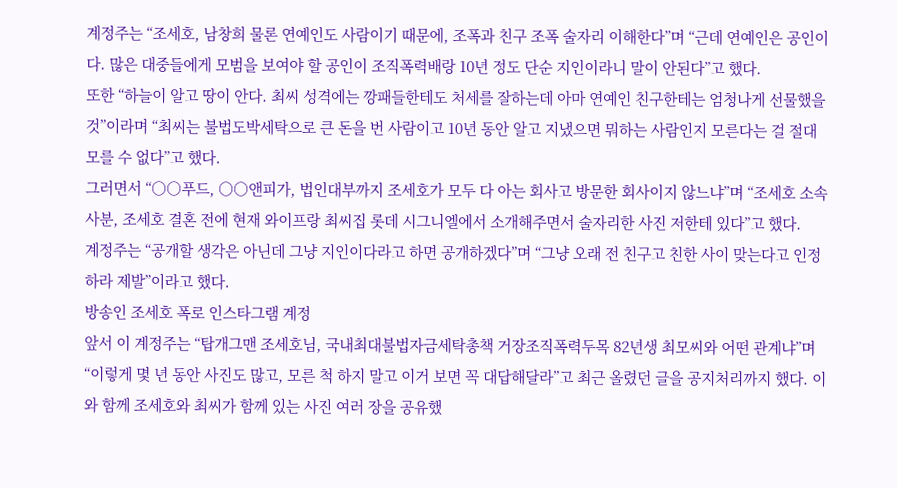계정주는 “조세호, 남창희 물론 연예인도 사람이기 때문에, 조폭과 친구 조폭 술자리 이해한다”며 “근데 연예인은 공인이다. 많은 대중들에게 모범을 보여야 할 공인이 조직폭력배랑 10년 정도 단순 지인이라니 말이 안된다”고 했다.
또한 “하늘이 알고 땅이 안다. 최씨 성격에는 깡패들한테도 처세를 잘하는데 아마 연예인 친구한테는 엄청나게 선물했을 것”이라며 “최씨는 불법도박세탁으로 큰 돈을 번 사람이고 10년 동안 알고 지냈으면 뭐하는 사람인지 모른다는 걸 절대 모를 수 없다”고 했다.
그러면서 “○○푸드, ○○앤피가, 법인대부까지 조세호가 모두 다 아는 회사고 방문한 회사이지 않느냐”며 “조세호 소속사분, 조세호 결혼 전에 현재 와이프랑 최씨집 롯데 시그니엘에서 소개해주면서 술자리한 사진 저한테 있다”고 했다.
계정주는 “공개할 생각은 아닌데 그냥 지인이다라고 하면 공개하겠다”며 “그냥 오래 전 친구고 친한 사이 맞는다고 인정하라 제발”이라고 했다.
방송인 조세호 폭로 인스타그램 계정
앞서 이 계정주는 “탑개그맨 조세호님, 국내최대불법자금세탁총책 거장조직폭력두목 82년생 최모씨와 어떤 관계냐”며 “이렇게 몇 년 동안 사진도 많고, 모른 척 하지 말고 이거 보면 꼭 대답해달라”고 최근 올렸던 글을 공지처리까지 했다. 이와 함께 조세호와 최씨가 함께 있는 사진 여러 장을 공유했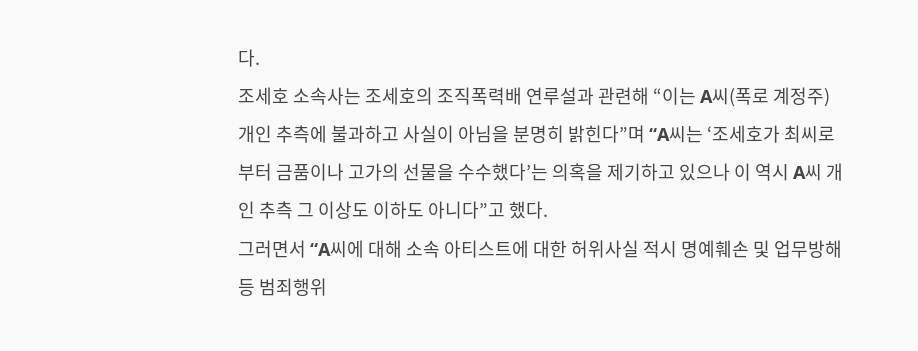다.
조세호 소속사는 조세호의 조직폭력배 연루설과 관련해 “이는 A씨(폭로 계정주) 개인 추측에 불과하고 사실이 아님을 분명히 밝힌다”며 “A씨는 ‘조세호가 최씨로부터 금품이나 고가의 선물을 수수했다’는 의혹을 제기하고 있으나 이 역시 A씨 개인 추측 그 이상도 이하도 아니다”고 했다.
그러면서 “A씨에 대해 소속 아티스트에 대한 허위사실 적시 명예훼손 및 업무방해 등 범죄행위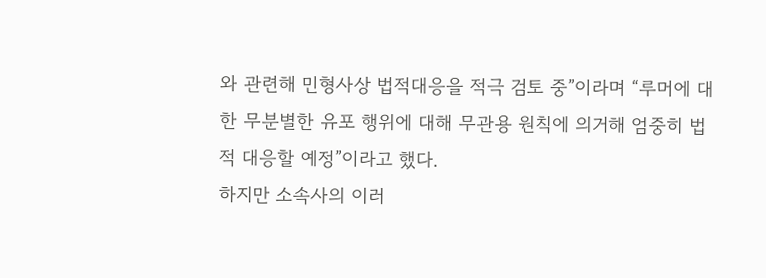와 관련해 민형사상 법적대응을 적극 검토 중”이라며 “루머에 대한 무분별한 유포 행위에 대해 무관용 원칙에 의거해 엄중히 법적 대응할 예정”이라고 했다.
하지만 소속사의 이러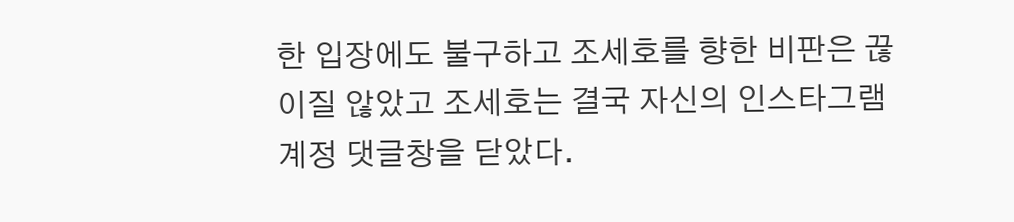한 입장에도 불구하고 조세호를 향한 비판은 끊이질 않았고 조세호는 결국 자신의 인스타그램 계정 댓글창을 닫았다.